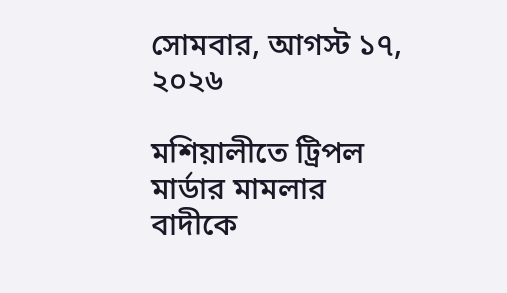সোমবার, আগস্ট ১৭, ২০২৬

মশিয়ালীতে ট্রিপল মার্ডার মামলার বাদীকে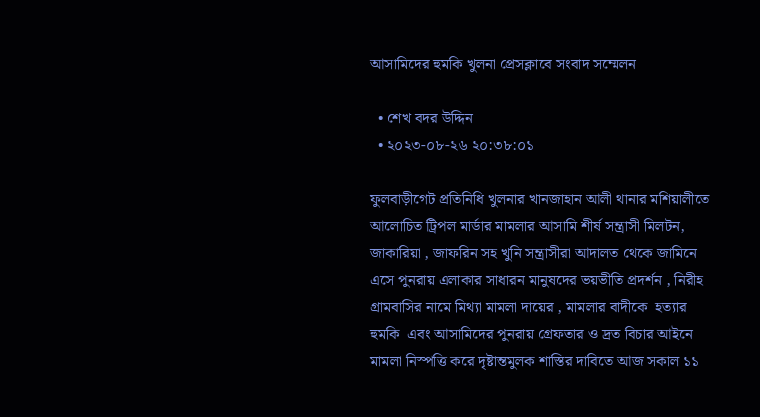আসামিদের হুমকি খুলনা প্রেসক্লাবে সংবাদ সম্মেলন

  • শেখ বদর উদ্দিন
  • ২০২৩-০৮-২৬ ২০:৩৮:০১

ফুলবাড়ীগেট প্রতিনিধি খুলনার খানজাহান আলী থানার মশিয়ালীতে আলোচিত ট্রিপল মার্ডার মামলার আসামি শীর্ষ সন্ত্রাসী মিলটন, জাকারিয়া , জাফরিন সহ খুনি সন্ত্রাসীরা আদালত থেকে জামিনে এসে পুনরায় এলাকার সাধারন মানুষদের ভয়ভীতি প্রদর্শন , নিরীহ গ্রামবাসির নামে মিথ্যা মামলা দায়ের , মামলার বাদীকে  হত্যার হুমকি  এবং আসামিদের পুনরায় গ্রেফতার ও দ্রত বিচার আইনে মামলা নিস্পত্তি করে দৃষ্টান্তমুলক শাস্তির দাবিতে আজ সকাল ১১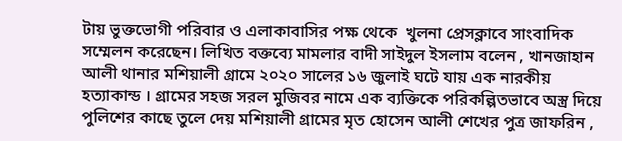টায় ভুক্তভোগী পরিবার ও এলাকাবাসির পক্ষ থেকে  খুলনা প্রেসক্লাবে সাংবাদিক সম্মেলন করেছেন। লিখিত বক্তব্যে মামলার বাদী সাইদুল ইসলাম বলেন , খানজাহান আলী থানার মশিয়ালী গ্রামে ২০২০ সালের ১৬ জুলাই ঘটে যায় এক নারকীয় হত্যাকান্ড । গ্রামের সহজ সরল মুজিবর নামে এক ব্যক্তিকে পরিকল্পিতভাবে অস্ত্র দিয়ে  পুলিশের কাছে তুলে দেয় মশিয়ালী গ্রামের মৃত হোসেন আলী শেখের পুত্র জাফরিন ,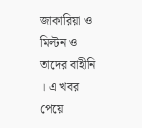জাকারিয়া ও মিল্টন ও তাদের বাহীনি  । এ খবর পেয়ে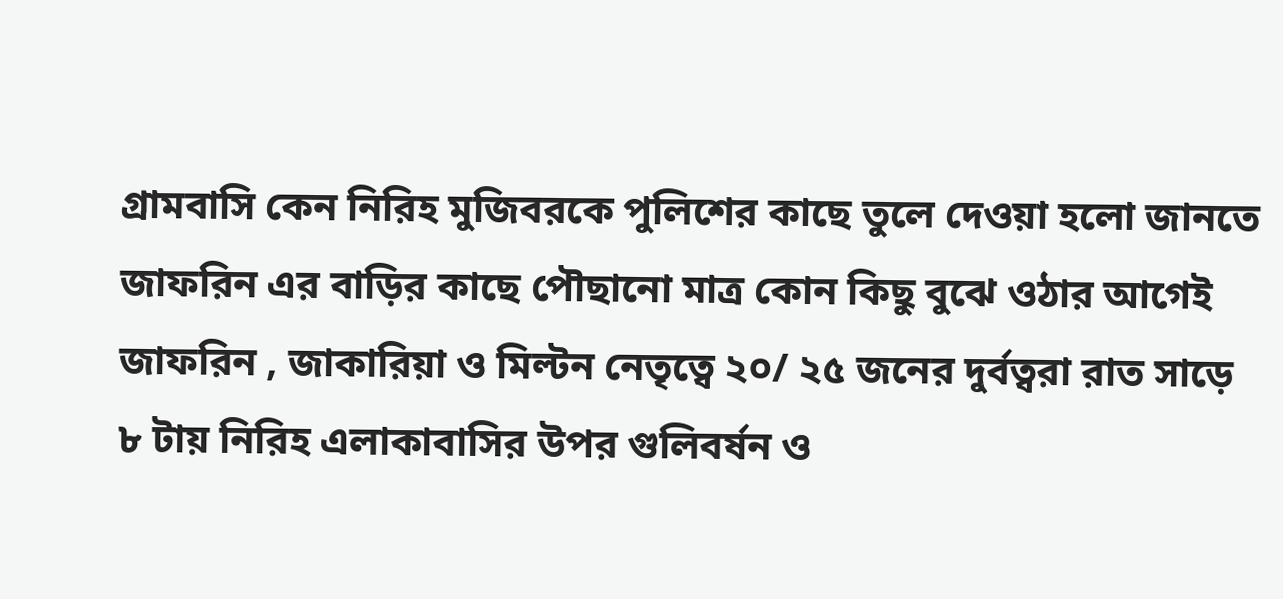গ্রামবাসি কেন নিরিহ মুজিবরকে পুলিশের কাছে তুলে দেওয়া হলো জানতে জাফরিন এর বাড়ির কাছে পৌছানো মাত্র কোন কিছু বুঝে ওঠার আগেই জাফরিন , জাকারিয়া ও মিল্টন নেতৃত্বে ২০/ ২৫ জনের দুর্বত্বরা রাত সাড়ে ৮ টায় নিরিহ এলাকাবাসির উপর গুলিবর্ষন ও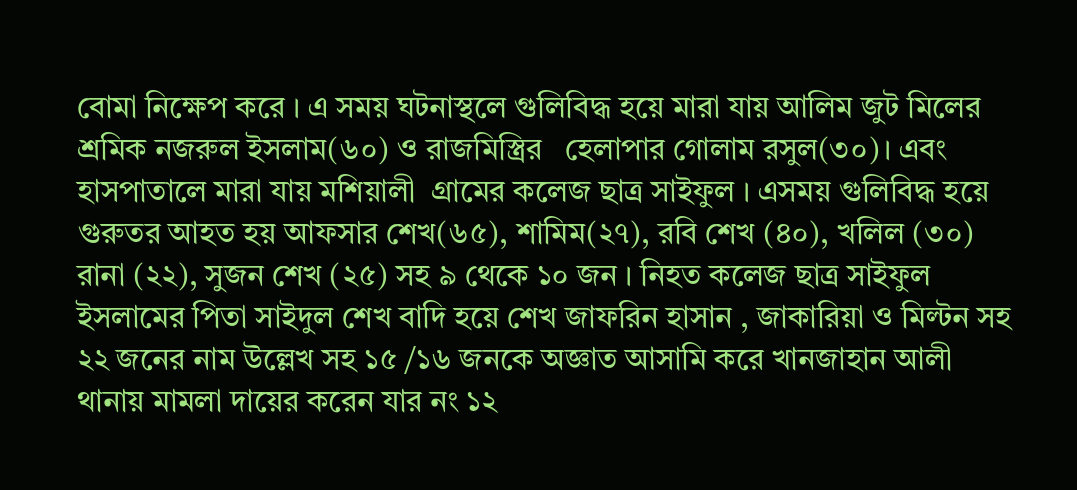বোমা নিক্ষেপ করে । এ সময় ঘটনাস্থলে গুলিবিদ্ধ হয়ে মারা যায় আলিম জুট মিলের শ্রমিক নজরুল ইসলাম(৬০) ও রাজমিস্ত্রির   হেলাপার গোলাম রসুল(৩০)। এবং হাসপাতালে মারা যায় মশিয়ালী  গ্রামের কলেজ ছাত্র সাইফুল । এসময় গুলিবিদ্ধ হয়ে গুরুতর আহত হয় আফসার শেখ(৬৫), শামিম(২৭), রবি শেখ (৪০), খলিল (৩০) রানা (২২), সুজন শেখ (২৫) সহ ৯ থেকে ১০ জন । নিহত কলেজ ছাত্র সাইফুল ইসলামের পিতা সাইদুল শেখ বাদি হয়ে শেখ জাফরিন হাসান , জাকারিয়া ও মিল্টন সহ ২২ জনের নাম উল্লেখ সহ ১৫ /১৬ জনকে অজ্ঞাত আসামি করে খানজাহান আলী থানায় মামলা দায়ের করেন যার নং ১২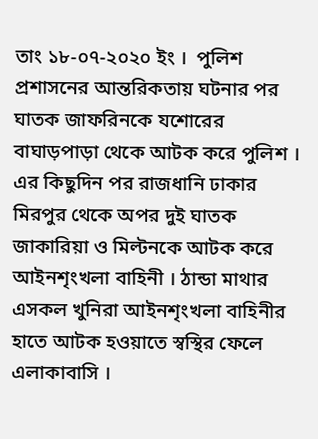তাং ১৮-০৭-২০২০ ইং ।  পুলিশ প্রশাসনের আন্তরিকতায় ঘটনার পর ঘাতক জাফরিনকে যশোরের বাঘাড়পাড়া থেকে আটক করে পুলিশ । এর কিছুদিন পর রাজধানি ঢাকার মিরপুর থেকে অপর দুই ঘাতক জাকারিয়া ও মিল্টনকে আটক করে আইনশৃংখলা বাহিনী । ঠান্ডা মাথার এসকল খুনিরা আইনশৃংখলা বাহিনীর হাতে আটক হওয়াতে স্বস্থির ফেলে এলাকাবাসি ।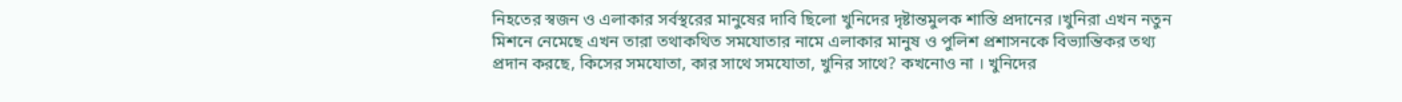নিহতের স্বজন ও এলাকার সর্বস্থরের মানুষের দাবি ছিলো খুনিদের দৃষ্টান্তমুলক শাস্তি প্রদানের ।খুনিরা এখন নতুন মিশনে নেমেছে এখন তারা তথাকথিত সমযোতার নামে এলাকার মানুষ ও পুলিশ প্রশাসনকে বিভ্যান্তিকর তথ্য প্রদান করছে, কিসের সমযোতা, কার সাথে সমযোতা, খুনির সাথে? কখনোও না । খুনিদের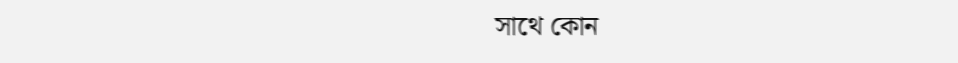সাথে কোন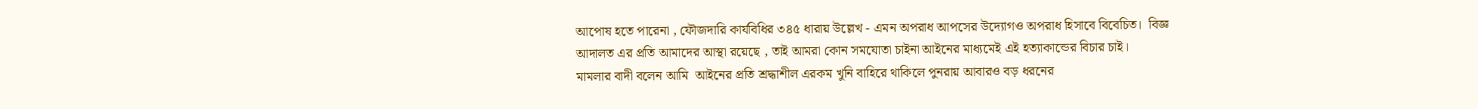আপোষ হতে পারেনা , ফৌজদারি কার্যবিধির ৩৪৫ ধারায় উল্লেখ - এমন অপরাধ আপসের উদ্যোগও অপরাধ হিসাবে বিবেচিত।  বিজ্ঞ আদালত এর প্রতি আমাদের আস্থা রয়েছে , তাই আমরা কোন সমযোতা চাইনা আইনের মাধ্যমেই এই হত্যাকান্ডের বিচার চাই।
মামলার বাদী বলেন আমি  আইনের প্রতি শ্রদ্ধাশীল এরকম খুনি বাহিরে থাকিলে পুনরায় আবারও বড় ধরনের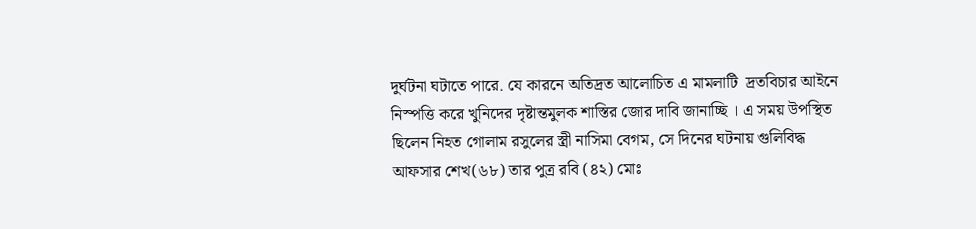দুর্ঘটনা ঘটাতে পারে. যে কারনে অতিদ্রত আলোচিত এ মামলাটি  দ্রতবিচার আইনে নিস্পত্তি করে খুনিদের দৃষ্টান্তমুলক শাস্তির জোর দাবি জানাচ্ছি । এ সময় উপস্থিত ছিলেন নিহত গোলাম রসুলের স্ত্রী নাসিমা বেগম, সে দিনের ঘটনায় গুলিবিদ্ধ আফসার শেখ(৬৮) তার পুত্র রবি (৪২) মোঃ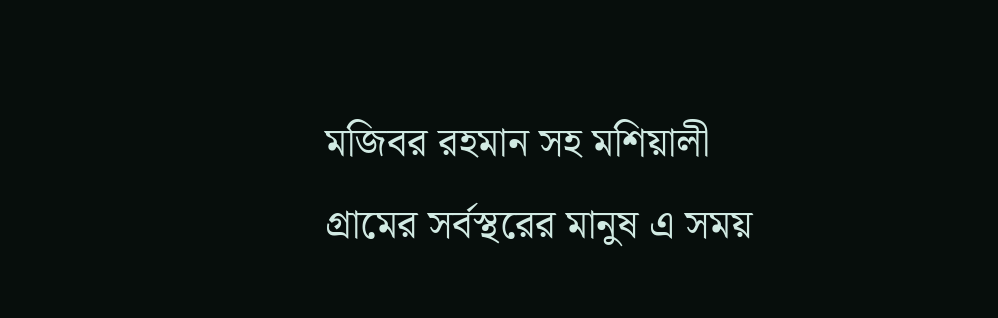মজিবর রহমান সহ মশিয়ালী গ্রামের সর্বস্থরের মানুষ এ সময়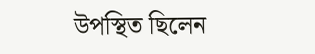উপস্থিত ছিলেন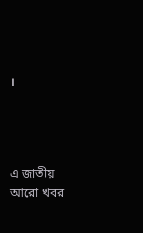।




এ জাতীয় আরো খবর